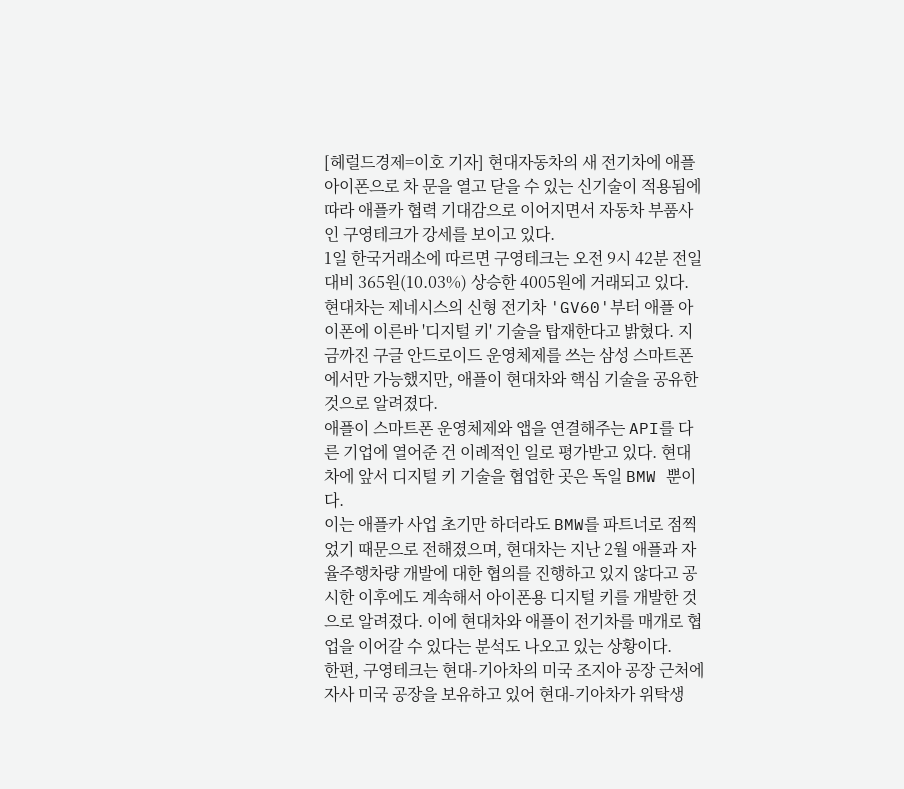[헤럴드경제=이호 기자] 현대자동차의 새 전기차에 애플 아이폰으로 차 문을 열고 닫을 수 있는 신기술이 적용됨에 따라 애플카 협력 기대감으로 이어지면서 자동차 부품사인 구영테크가 강세를 보이고 있다.
1일 한국거래소에 따르면 구영테크는 오전 9시 42분 전일 대비 365원(10.03%) 상승한 4005원에 거래되고 있다.
현대차는 제네시스의 신형 전기차 'GV60'부터 애플 아이폰에 이른바 '디지털 키' 기술을 탑재한다고 밝혔다. 지금까진 구글 안드로이드 운영체제를 쓰는 삼성 스마트폰에서만 가능했지만, 애플이 현대차와 핵심 기술을 공유한 것으로 알려졌다.
애플이 스마트폰 운영체제와 앱을 연결해주는 API를 다른 기업에 열어준 건 이례적인 일로 평가받고 있다. 현대차에 앞서 디지털 키 기술을 협업한 곳은 독일 BMW 뿐이다.
이는 애플카 사업 초기만 하더라도 BMW를 파트너로 점찍었기 때문으로 전해졌으며, 현대차는 지난 2월 애플과 자율주행차량 개발에 대한 협의를 진행하고 있지 않다고 공시한 이후에도 계속해서 아이폰용 디지털 키를 개발한 것으로 알려졌다. 이에 현대차와 애플이 전기차를 매개로 협업을 이어갈 수 있다는 분석도 나오고 있는 상황이다.
한편, 구영테크는 현대-기아차의 미국 조지아 공장 근처에 자사 미국 공장을 보유하고 있어 현대-기아차가 위탁생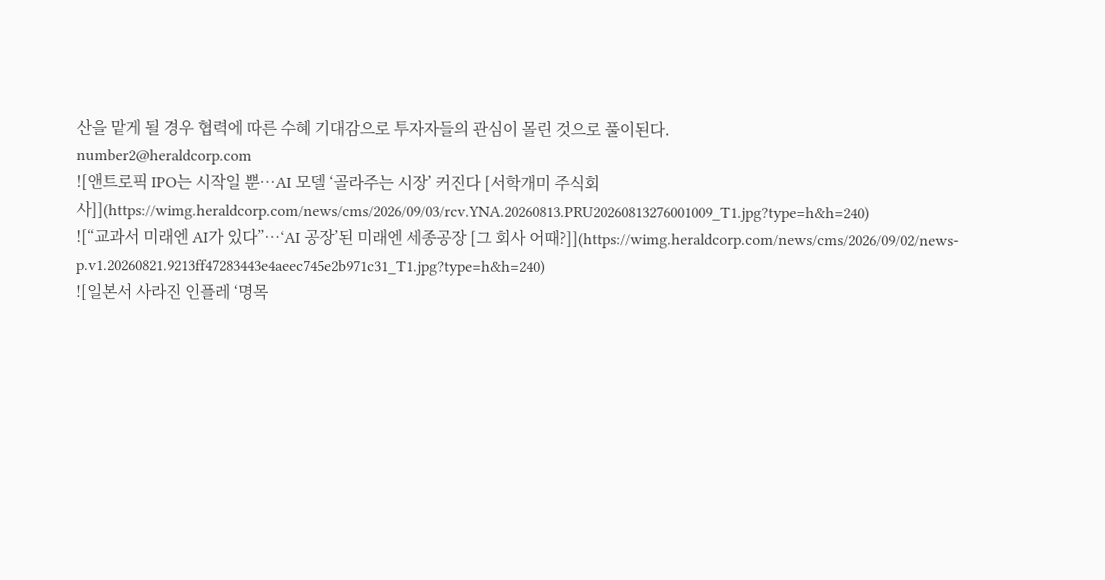산을 맡게 될 경우 협력에 따른 수혜 기대감으로 투자자들의 관심이 몰린 것으로 풀이된다.
number2@heraldcorp.com
![앤트로픽 IPO는 시작일 뿐…AI 모델 ‘골라주는 시장’ 커진다 [서학개미 주식회사]](https://wimg.heraldcorp.com/news/cms/2026/09/03/rcv.YNA.20260813.PRU20260813276001009_T1.jpg?type=h&h=240)
![“교과서 미래엔 AI가 있다”…‘AI 공장’된 미래엔 세종공장 [그 회사 어때?]](https://wimg.heraldcorp.com/news/cms/2026/09/02/news-p.v1.20260821.9213ff47283443e4aeec745e2b971c31_T1.jpg?type=h&h=240)
![일본서 사라진 인플레 ‘명목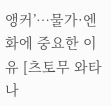앵커’…물가·엔화에 중요한 이유 [츠토무 와타나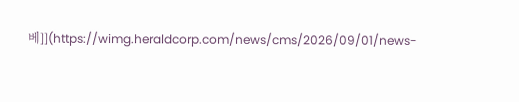베]](https://wimg.heraldcorp.com/news/cms/2026/09/01/news-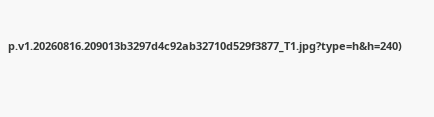p.v1.20260816.209013b3297d4c92ab32710d529f3877_T1.jpg?type=h&h=240)